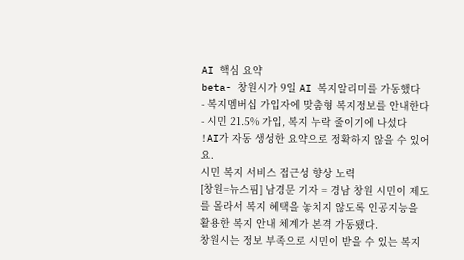AI 핵심 요약
beta- 창원시가 9일 AI 복지알리미를 가동했다
- 복지멤버십 가입자에 맞춤형 복지정보를 안내한다
- 시민 21.5% 가입, 복지 누락 줄이기에 나섰다
!AI가 자동 생성한 요약으로 정확하지 않을 수 있어요.
시민 복지 서비스 접근성 향상 노력
[창원=뉴스핌] 남경문 기자 = 경남 창원 시민이 제도를 몰라서 복지 혜택을 놓치지 않도록 인공지능을 활용한 복지 안내 체계가 본격 가동됐다.
창원시는 정보 부족으로 시민이 받을 수 있는 복지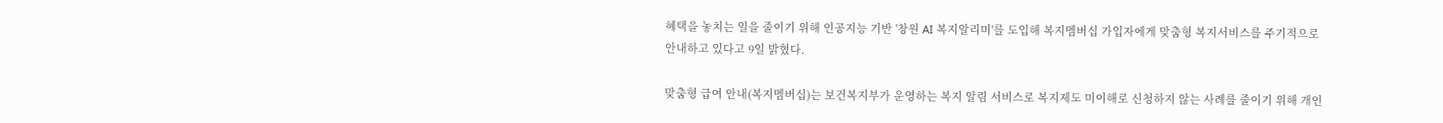혜택을 놓치는 일을 줄이기 위해 인공지능 기반 '창원 AI 복지알리미'를 도입해 복지멤버십 가입자에게 맞춤형 복지서비스를 주기적으로 안내하고 있다고 9일 밝혔다.

맞춤형 급여 안내(복지멤버십)는 보건복지부가 운영하는 복지 알림 서비스로 복지제도 미이해로 신청하지 않는 사례를 줄이기 위해 개인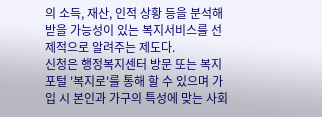의 소득, 재산, 인적 상황 등을 분석해 받을 가능성이 있는 복지서비스를 선제적으로 알려주는 제도다.
신청은 행정복지센터 방문 또는 복지포털 '복지로'를 통해 할 수 있으며 가입 시 본인과 가구의 특성에 맞는 사회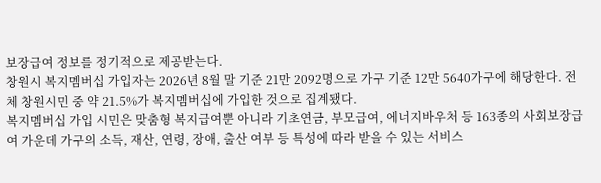보장급여 정보를 정기적으로 제공받는다.
창원시 복지멤버십 가입자는 2026년 8월 말 기준 21만 2092명으로 가구 기준 12만 5640가구에 해당한다. 전체 창원시민 중 약 21.5%가 복지멤버십에 가입한 것으로 집계됐다.
복지멤버십 가입 시민은 맞춤형 복지급여뿐 아니라 기초연금, 부모급여, 에너지바우처 등 163종의 사회보장급여 가운데 가구의 소득, 재산, 연령, 장애, 출산 여부 등 특성에 따라 받을 수 있는 서비스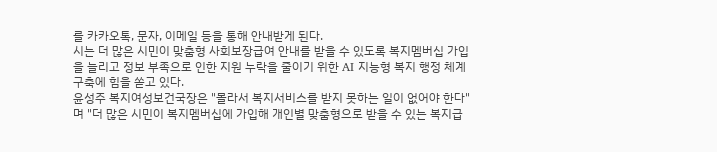를 카카오톡, 문자, 이메일 등을 통해 안내받게 된다.
시는 더 많은 시민이 맞춤형 사회보장급여 안내를 받을 수 있도록 복지멤버십 가입을 늘리고 정보 부족으로 인한 지원 누락을 줄이기 위한 AI 지능형 복지 행정 체계 구축에 힘을 쏟고 있다.
윤성주 복지여성보건국장은 "몰라서 복지서비스를 받지 못하는 일이 없어야 한다"며 "더 많은 시민이 복지멤버십에 가입해 개인별 맞춤형으로 받을 수 있는 복지급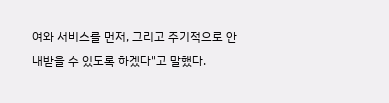여와 서비스를 먼저, 그리고 주기적으로 안내받을 수 있도록 하겠다"고 말했다.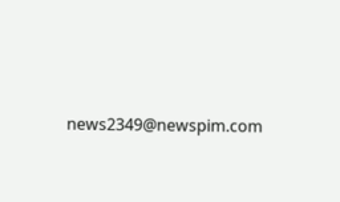news2349@newspim.com